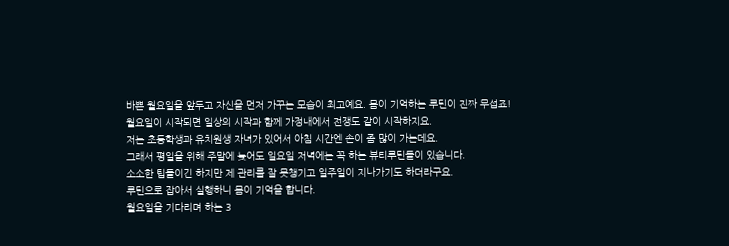바쁜 월요일을 앞두고 자신을 먼저 가꾸는 모습이 최고예요. 몸이 기억하는 루틴이 진짜 무섭죠!
월요일이 시작되면 일상의 시작과 함께 가정내에서 전쟁도 같이 시작하지요.
저는 초등학생과 유치원생 자녀가 있어서 아침 시간엔 손이 좀 많이 가는데요.
그래서 평일을 위해 주말에 늦어도 일요일 저녁에는 꼭 하는 뷰티루틴들이 있습니다.
소소한 팁들이긴 하지만 제 관리를 잘 못챙기고 일주일이 지나가기도 하더라구요.
루틴으로 잡아서 실행하니 몸이 기억을 합니다.
월요일을 기다리며 하는 3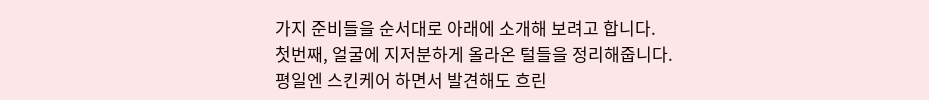가지 준비들을 순서대로 아래에 소개해 보려고 합니다.
첫번째, 얼굴에 지저분하게 올라온 털들을 정리해줍니다.
평일엔 스킨케어 하면서 발견해도 흐린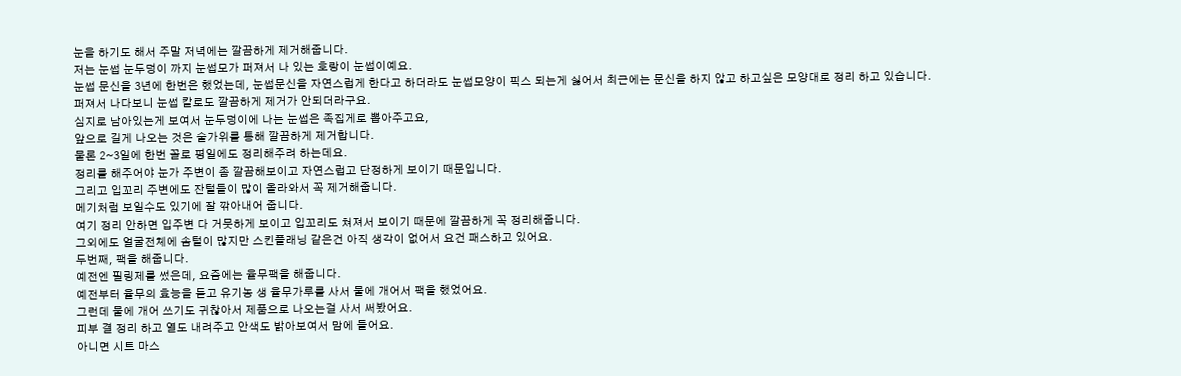눈을 하기도 해서 주말 저녁에는 깔끔하게 제거해줍니다.
저는 눈썹 눈두덩이 까지 눈썹모가 퍼져서 나 있는 호랑이 눈썹이예요.
눈썹 문신을 3년에 한번은 했었는데, 눈썹문신을 자연스럽게 한다고 하더라도 눈썹모양이 픽스 되는게 싫어서 최근에는 문신을 하지 않고 하고싶은 모양대로 정리 하고 있습니다.
퍼져서 나다보니 눈썹 칼로도 깔끔하게 제거가 안되더라구요.
심지로 남아있는게 보여서 눈두덩이에 나는 눈썹은 족집게로 뽑아주고요,
앞으로 길게 나오는 것은 숱가위를 통해 깔끔하게 제거합니다.
물론 2~3일에 한번 꼴로 평일에도 정리해주려 하는데요.
정리를 해주어야 눈가 주변이 좀 깔끔해보이고 자연스럽고 단정하게 보이기 때문입니다.
그리고 입꼬리 주변에도 잔털들이 많이 올라와서 꼭 제거해줍니다.
메기처럼 보일수도 있기에 잘 깎아내어 줍니다.
여기 정리 안하면 입주변 다 거뭇하게 보이고 입꼬리도 쳐져서 보이기 때문에 깔끔하게 꼭 정리해줍니다.
그외에도 얼굴전체에 솜털이 많지만 스킨플래닝 같은건 아직 생각이 없어서 요건 패스하고 있어요.
두번째, 팩을 해줍니다.
예전엔 필링제를 썼은데, 요즘에는 율무팩을 해줍니다.
예전부터 율무의 효능을 듣고 유기농 생 율무가루를 사서 물에 개어서 팩을 했었어요.
그런데 물에 개어 쓰기도 귀찮아서 제품으로 나오는걸 사서 써봤어요.
피부 결 정리 하고 열도 내려주고 안색도 밝아보여서 맘에 들어요.
아니면 시트 마스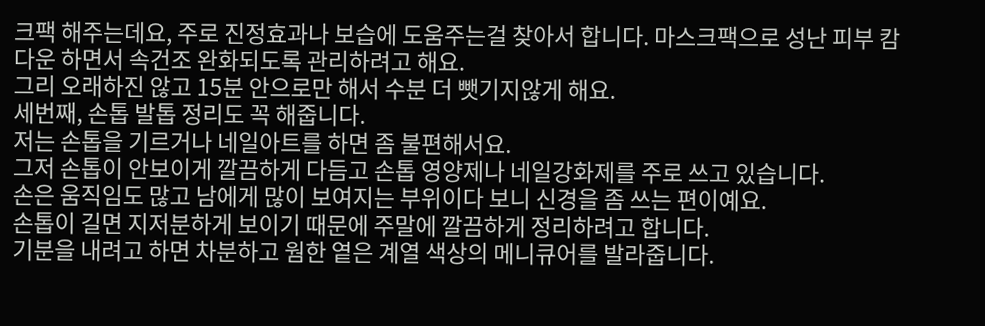크팩 해주는데요, 주로 진정효과나 보습에 도움주는걸 찾아서 합니다. 마스크팩으로 성난 피부 캄다운 하면서 속건조 완화되도록 관리하려고 해요.
그리 오래하진 않고 15분 안으로만 해서 수분 더 뺏기지않게 해요.
세번째, 손톱 발톱 정리도 꼭 해줍니다.
저는 손톱을 기르거나 네일아트를 하면 좀 불편해서요.
그저 손톱이 안보이게 깔끔하게 다듬고 손톱 영양제나 네일강화제를 주로 쓰고 있습니다.
손은 움직임도 많고 남에게 많이 보여지는 부위이다 보니 신경을 좀 쓰는 편이예요.
손톱이 길면 지저분하게 보이기 때문에 주말에 깔끔하게 정리하려고 합니다.
기분을 내려고 하면 차분하고 웜한 옅은 계열 색상의 메니큐어를 발라줍니다.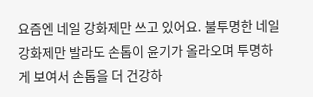요즘엔 네일 강화제만 쓰고 있어요. 불투명한 네일 강화제만 발라도 손톱이 윤기가 올라오며 투명하게 보여서 손톱을 더 건강하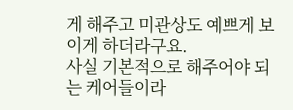게 해주고 미관상도 예쁘게 보이게 하더라구요.
사실 기본적으로 해주어야 되는 케어들이라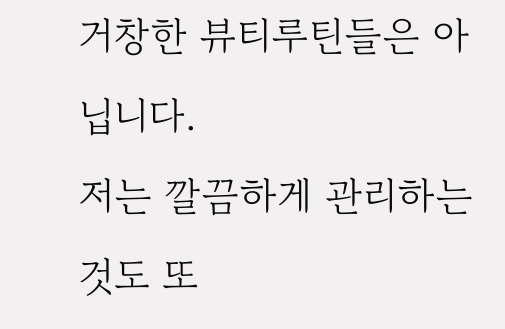거창한 뷰티루틴들은 아닙니다.
저는 깔끔하게 관리하는것도 또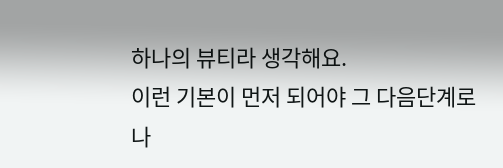하나의 뷰티라 생각해요.
이런 기본이 먼저 되어야 그 다음단계로 나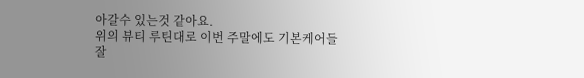아갈수 있는것 같아요.
위의 뷰티 루틴대로 이번 주말에도 기본케어들 잘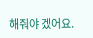해줘야 겠어요.